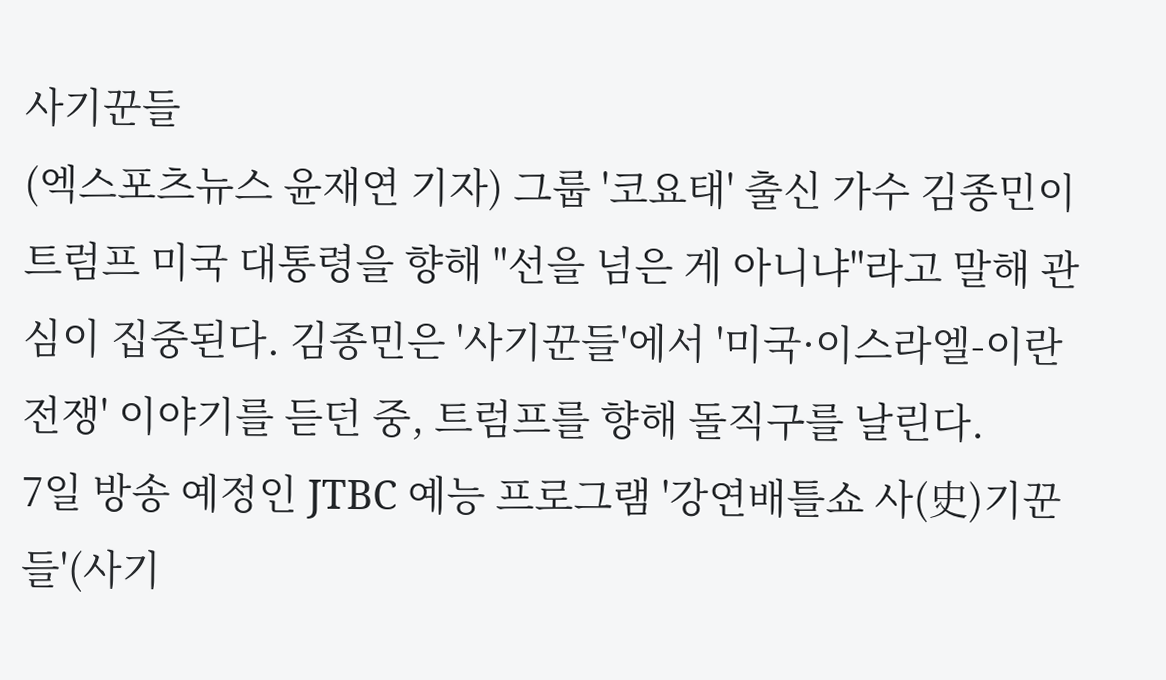사기꾼들
(엑스포츠뉴스 윤재연 기자) 그룹 '코요태' 출신 가수 김종민이 트럼프 미국 대통령을 향해 "선을 넘은 게 아니냐"라고 말해 관심이 집중된다. 김종민은 '사기꾼들'에서 '미국·이스라엘-이란 전쟁' 이야기를 듣던 중, 트럼프를 향해 돌직구를 날린다.
7일 방송 예정인 JTBC 예능 프로그램 '강연배틀쇼 사(史)기꾼들'(사기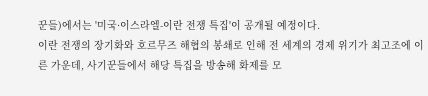꾼들)에서는 '미국·이스라엘-이란 전쟁 특집'이 공개될 예정이다.
이란 전쟁의 장기화와 호르무즈 해협의 봉쇄로 인해 전 세계의 경제 위기가 최고조에 이른 가운데, 사기꾼들에서 해당 특집을 방송해 화제를 모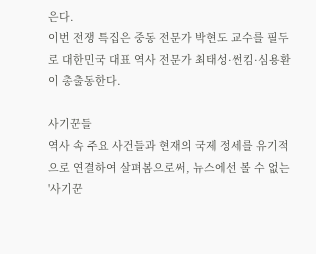은다.
이번 전쟁 특집은 중동 전문가 박현도 교수를 필두로 대한민국 대표 역사 전문가 최태성·썬킴·심용환이 총출동한다.

사기꾼들
역사 속 주요 사건들과 현재의 국제 정세를 유기적으로 연결하여 살펴봄으로써, 뉴스에선 볼 수 없는 '사기꾼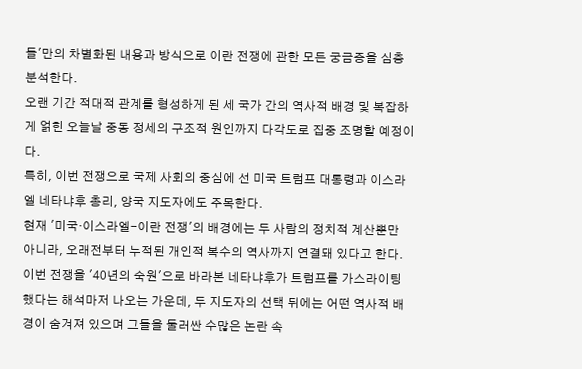들'만의 차별화된 내용과 방식으로 이란 전쟁에 관한 모든 궁금증을 심층 분석한다.
오랜 기간 적대적 관계를 형성하게 된 세 국가 간의 역사적 배경 및 복잡하게 얽힌 오늘날 중동 정세의 구조적 원인까지 다각도로 집중 조명할 예정이다.
특히, 이번 전쟁으로 국제 사회의 중심에 선 미국 트럼프 대통령과 이스라엘 네타냐후 총리, 양국 지도자에도 주목한다.
현재 '미국·이스라엘-이란 전쟁'의 배경에는 두 사람의 정치적 계산뿐만 아니라, 오래전부터 누적된 개인적 복수의 역사까지 연결돼 있다고 한다.
이번 전쟁을 '40년의 숙원'으로 바라본 네타냐후가 트럼프를 가스라이팅 했다는 해석마저 나오는 가운데, 두 지도자의 선택 뒤에는 어떤 역사적 배경이 숨겨져 있으며 그들을 둘러싼 수많은 논란 속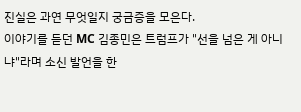진실은 과연 무엇일지 궁금증을 모은다.
이야기를 듣던 MC 김종민은 트럼프가 "선을 넘은 게 아니냐"라며 소신 발언을 한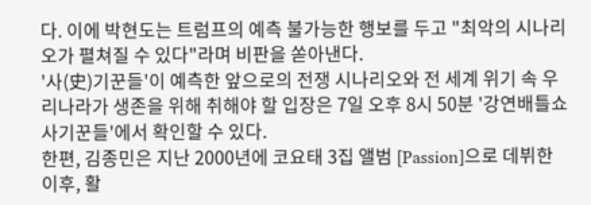다. 이에 박현도는 트럼프의 예측 불가능한 행보를 두고 "최악의 시나리오가 펼쳐질 수 있다"라며 비판을 쏟아낸다.
'사(史)기꾼들'이 예측한 앞으로의 전쟁 시나리오와 전 세계 위기 속 우리나라가 생존을 위해 취해야 할 입장은 7일 오후 8시 50분 '강연배틀쇼 사기꾼들'에서 확인할 수 있다.
한편, 김종민은 지난 2000년에 코요태 3집 앨범 [Passion]으로 데뷔한 이후, 활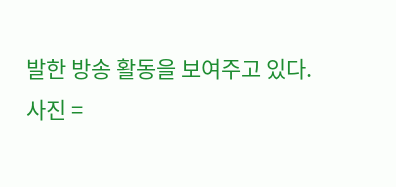발한 방송 활동을 보여주고 있다.
사진 =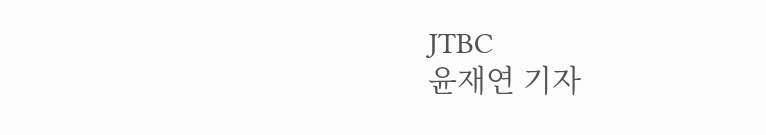JTBC
윤재연 기자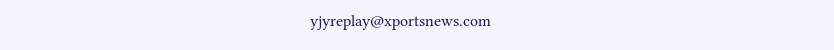yjyreplay@xportsnews.com